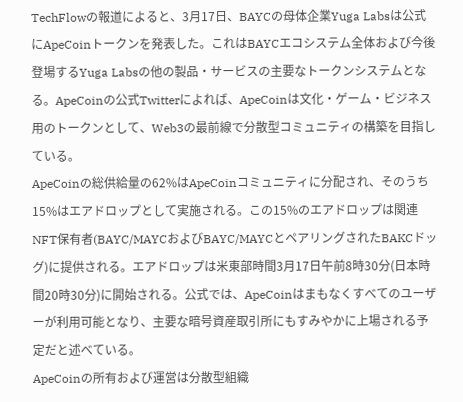TechFlowの報道によると、3月17日、BAYCの母体企業Yuga Labsは公式にApeCoinトークンを発表した。これはBAYCエコシステム全体および今後登場するYuga Labsの他の製品・サービスの主要なトークンシステムとなる。ApeCoinの公式Twitterによれば、ApeCoinは文化・ゲーム・ビジネス用のトークンとして、Web3の最前線で分散型コミュニティの構築を目指している。
ApeCoinの総供給量の62%はApeCoinコミュニティに分配され、そのうち15%はエアドロップとして実施される。この15%のエアドロップは関連NFT保有者(BAYC/MAYCおよびBAYC/MAYCとペアリングされたBAKCドッグ)に提供される。エアドロップは米東部時間3月17日午前8時30分(日本時間20時30分)に開始される。公式では、ApeCoinはまもなくすべてのユーザーが利用可能となり、主要な暗号資産取引所にもすみやかに上場される予定だと述べている。
ApeCoinの所有および運営は分散型組織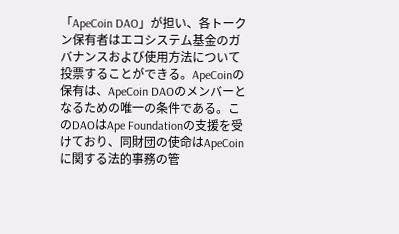「ApeCoin DAO」が担い、各トークン保有者はエコシステム基金のガバナンスおよび使用方法について投票することができる。ApeCoinの保有は、ApeCoin DAOのメンバーとなるための唯一の条件である。このDAOはApe Foundationの支援を受けており、同財団の使命はApeCoinに関する法的事務の管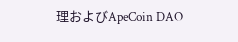理およびApeCoin DAO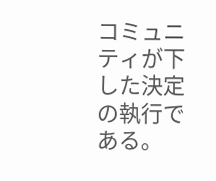コミュニティが下した決定の執行である。